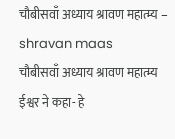चौबीसवाँ अध्याय श्रावण महात्म्य – shravan maas
चौबीसवाँ अध्याय श्रावण महात्म्य ईश्वर ने कहा- हे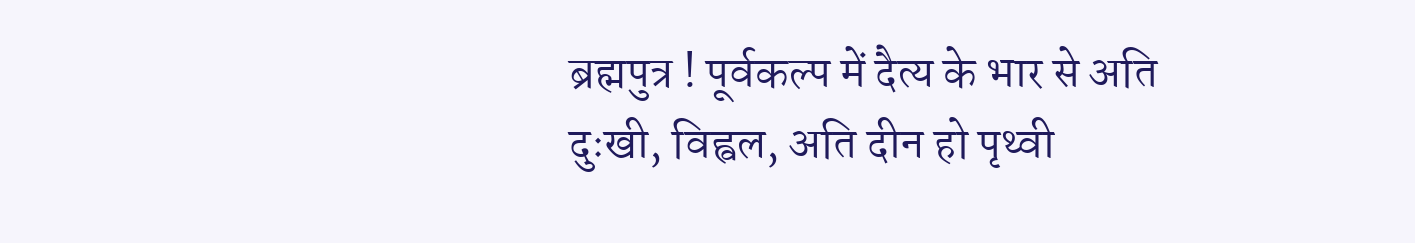ब्रह्मपुत्र ! पूर्वकल्प में दैत्य के भार से अति दुःखी, विह्वल, अति दीन हो पृथ्वी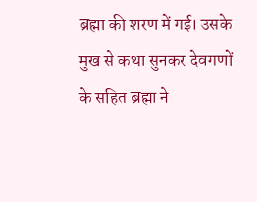ब्रह्मा की शरण में गई। उसके मुख से कथा सुनकर देवगणों के सहित ब्रह्मा ने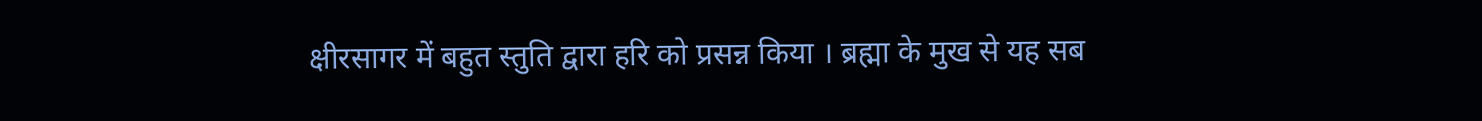क्षीरसागर में बहुत स्तुति द्वारा हरि को प्रसन्न किया । ब्रह्मा के मुख से यह सब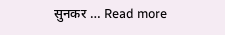सुनकर … Read more